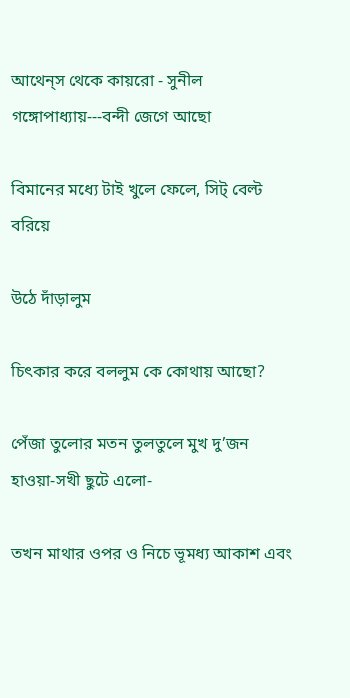আথেন্‌‌স থেকে কায়রো - সুনীল গঙ্গোপাধ্যায়---বন্দী জেগে আছো

বিমানের মধ্যে টাই খুলে ফেলে, সিট্‌ বেল্ট বরিয়ে

উঠে দাঁড়ালুম

চিৎকার করে বললুম কে কোথায় আছো?

পেঁজা তুলোর মতন তুলতুলে মুখ দু’জন হাওয়া-সখী ছুটে এলো-

তখন মাথার ওপর ও নিচে ভূমধ্য আকাশ এবং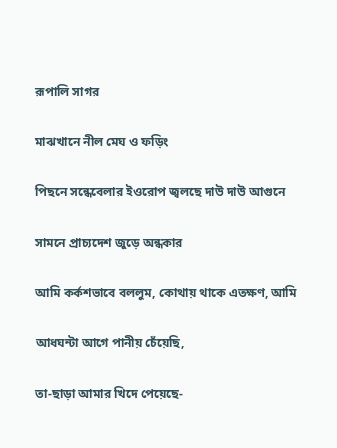রূপালি সাগর

মাঝখানে নীল মেঘ ও ফড়িং

পিছনে সন্ধেবেলার ইওরোপ জ্বলছে দাউ দাউ আগুনে

সামনে প্রাচ্যদেশ জুড়ে অন্ধকার

আমি কর্কশভাবে বললুম, কোথায় থাকে এতক্ষণ, আমি

আধঘন্টা আগে পানীয় চেঁয়েছি,

তা-ছাড়া আমার খিদে পেয়েছে-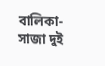বালিকা-সাজা দুই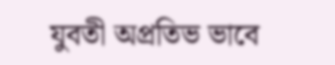যুবতী অপ্রতিভ ভাবে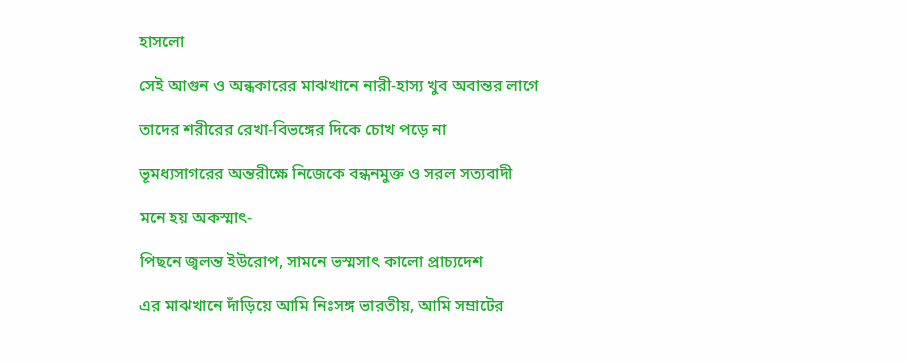হাসলো

সেই আগুন ও অন্ধকারের মাঝখানে নারী-হাস্য খুব অবান্তর লাগে

তাদের শরীরের রেখা-বিভঙ্গের দিকে চোখ পড়ে না

ভূমধ্যসাগরের অন্তরীক্ষে নিজেকে বন্ধনমুক্ত ও সরল সত্যবাদী

মনে হয় অকস্মাৎ-

পিছনে জ্বলন্ত ইউরোপ, সামনে ভস্মসাৎ কালো প্রাচ্যদেশ

এর মাঝখানে দাঁড়িয়ে আমি নিঃসঙ্গ ভারতীয়, আমি সম্রাটের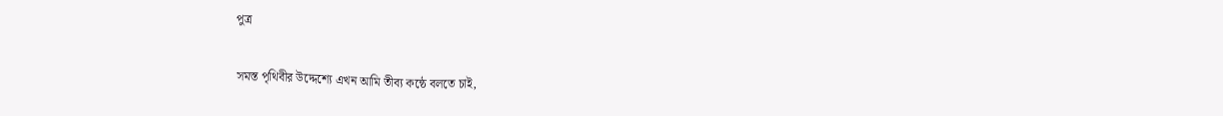পুত্র

সমস্ত পৃথিবীর উদ্দেশ্যে এখন আমি তীব্য কন্ঠে বলতে চাই,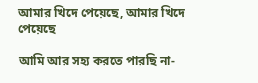আমার খিদে পেয়েছে, আমার খিদে পেয়েছে

আমি আর সহ্য করতে পারছি না-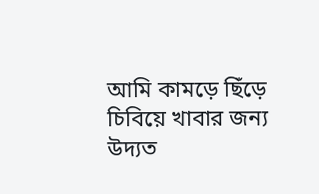আমি কামড়ে ছিঁড়ে চিবিয়ে খাবার জন্য উদ্যত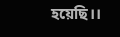হয়েছি।।